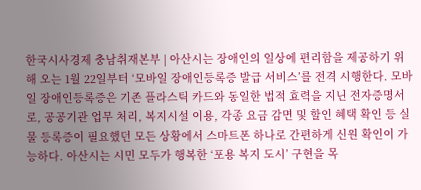한국시사경제 충남취재본부 | 아산시는 장애인의 일상에 편리함을 제공하기 위해 오는 1월 22일부터 ‘모바일 장애인등록증 발급 서비스’를 전격 시행한다. 모바일 장애인등록증은 기존 플라스틱 카드와 동일한 법적 효력을 지닌 전자증명서로, 공공기관 업무 처리, 복지시설 이용, 각종 요금 감면 및 할인 혜택 확인 등 실물 등록증이 필요했던 모든 상황에서 스마트폰 하나로 간편하게 신원 확인이 가능하다. 아산시는 시민 모두가 행복한 ‘포용 복지 도시’ 구현을 목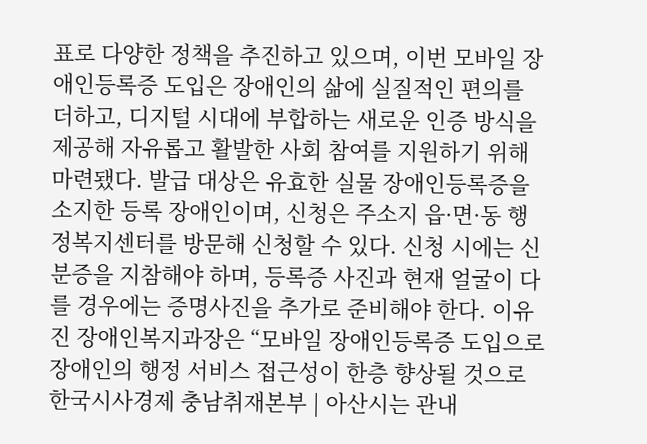표로 다양한 정책을 추진하고 있으며, 이번 모바일 장애인등록증 도입은 장애인의 삶에 실질적인 편의를 더하고, 디지털 시대에 부합하는 새로운 인증 방식을 제공해 자유롭고 활발한 사회 참여를 지원하기 위해 마련됐다. 발급 대상은 유효한 실물 장애인등록증을 소지한 등록 장애인이며, 신청은 주소지 읍·면·동 행정복지센터를 방문해 신청할 수 있다. 신청 시에는 신분증을 지참해야 하며, 등록증 사진과 현재 얼굴이 다를 경우에는 증명사진을 추가로 준비해야 한다. 이유진 장애인복지과장은 “모바일 장애인등록증 도입으로 장애인의 행정 서비스 접근성이 한층 향상될 것으로
한국시사경제 충남취재본부 | 아산시는 관내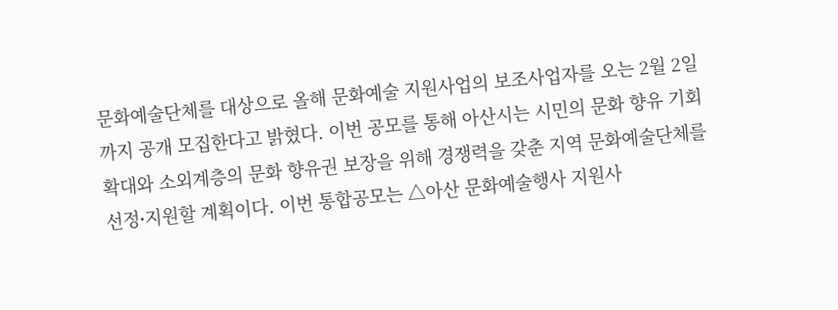문화예술단체를 대상으로 올해 문화예술 지원사업의 보조사업자를 오는 2월 2일까지 공개 모집한다고 밝혔다. 이번 공모를 통해 아산시는 시민의 문화 향유 기회 확대와 소외계층의 문화 향유권 보장을 위해 경쟁력을 갖춘 지역 문화예술단체를 선정⸱지원할 계획이다. 이번 통합공모는 △아산 문화예술행사 지원사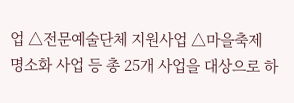업 △전문예술단체 지원사업 △마을축제 명소화 사업 등 총 25개 사업을 대상으로 하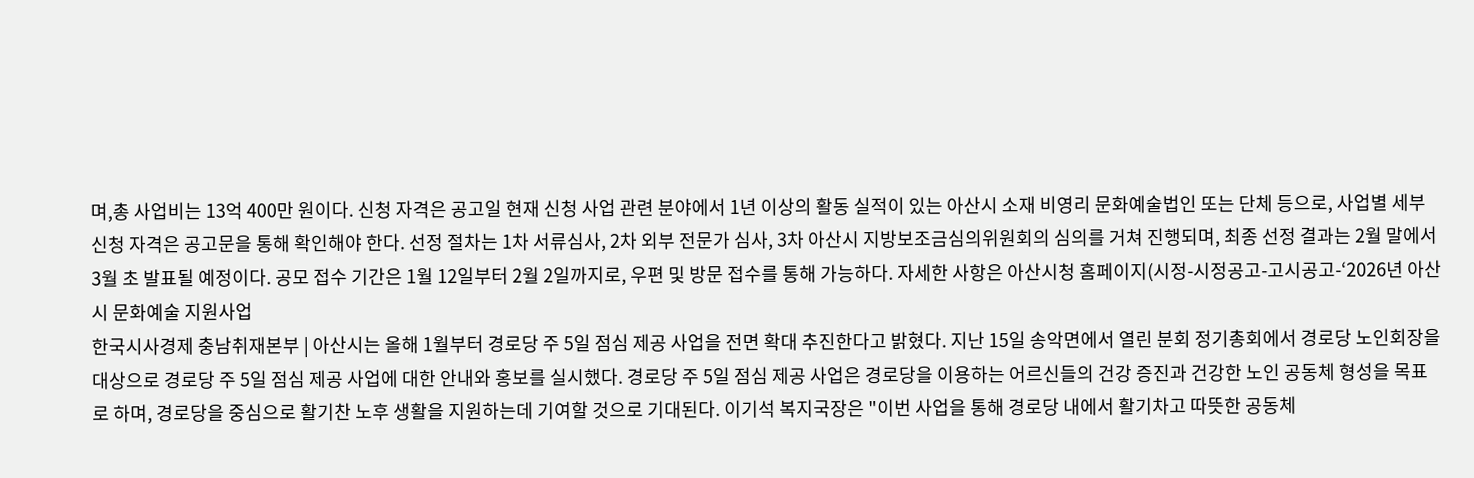며,총 사업비는 13억 400만 원이다. 신청 자격은 공고일 현재 신청 사업 관련 분야에서 1년 이상의 활동 실적이 있는 아산시 소재 비영리 문화예술법인 또는 단체 등으로, 사업별 세부 신청 자격은 공고문을 통해 확인해야 한다. 선정 절차는 1차 서류심사, 2차 외부 전문가 심사, 3차 아산시 지방보조금심의위원회의 심의를 거쳐 진행되며, 최종 선정 결과는 2월 말에서 3월 초 발표될 예정이다. 공모 접수 기간은 1월 12일부터 2월 2일까지로, 우편 및 방문 접수를 통해 가능하다. 자세한 사항은 아산시청 홈페이지(시정-시정공고-고시공고-‘2026년 아산시 문화예술 지원사업
한국시사경제 충남취재본부 | 아산시는 올해 1월부터 경로당 주 5일 점심 제공 사업을 전면 확대 추진한다고 밝혔다. 지난 15일 송악면에서 열린 분회 정기총회에서 경로당 노인회장을 대상으로 경로당 주 5일 점심 제공 사업에 대한 안내와 홍보를 실시했다. 경로당 주 5일 점심 제공 사업은 경로당을 이용하는 어르신들의 건강 증진과 건강한 노인 공동체 형성을 목표로 하며, 경로당을 중심으로 활기찬 노후 생활을 지원하는데 기여할 것으로 기대된다. 이기석 복지국장은 "이번 사업을 통해 경로당 내에서 활기차고 따뜻한 공동체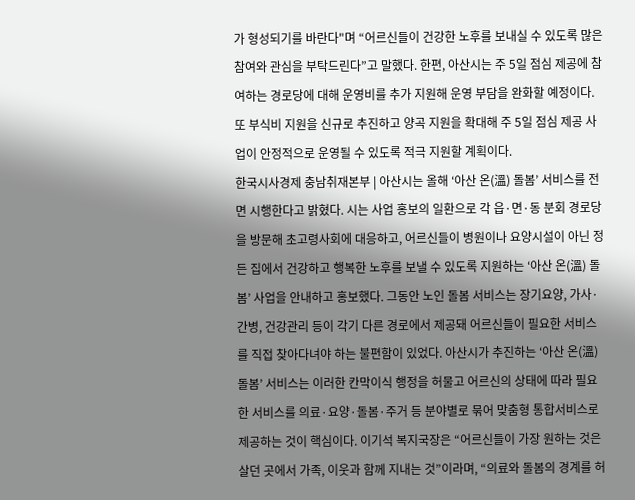가 형성되기를 바란다"며 “어르신들이 건강한 노후를 보내실 수 있도록 많은 참여와 관심을 부탁드린다”고 말했다. 한편, 아산시는 주 5일 점심 제공에 참여하는 경로당에 대해 운영비를 추가 지원해 운영 부담을 완화할 예정이다. 또 부식비 지원을 신규로 추진하고 양곡 지원을 확대해 주 5일 점심 제공 사업이 안정적으로 운영될 수 있도록 적극 지원할 계획이다.
한국시사경제 충남취재본부 | 아산시는 올해 ‘아산 온(溫) 돌봄’ 서비스를 전면 시행한다고 밝혔다. 시는 사업 홍보의 일환으로 각 읍·면·동 분회 경로당을 방문해 초고령사회에 대응하고, 어르신들이 병원이나 요양시설이 아닌 정든 집에서 건강하고 행복한 노후를 보낼 수 있도록 지원하는 ‘아산 온(溫) 돌봄’ 사업을 안내하고 홍보했다. 그동안 노인 돌봄 서비스는 장기요양, 가사·간병, 건강관리 등이 각기 다른 경로에서 제공돼 어르신들이 필요한 서비스를 직접 찾아다녀야 하는 불편함이 있었다. 아산시가 추진하는 ‘아산 온(溫) 돌봄’ 서비스는 이러한 칸막이식 행정을 허물고 어르신의 상태에 따라 필요한 서비스를 의료·요양·돌봄·주거 등 분야별로 묶어 맞춤형 통합서비스로 제공하는 것이 핵심이다. 이기석 복지국장은 “어르신들이 가장 원하는 것은 살던 곳에서 가족, 이웃과 함께 지내는 것”이라며, “의료와 돌봄의 경계를 허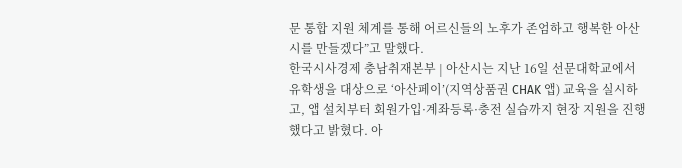문 통합 지원 체계를 통해 어르신들의 노후가 존엄하고 행복한 아산시를 만들겠다”고 말했다.
한국시사경제 충남취재본부 | 아산시는 지난 16일 선문대학교에서 유학생을 대상으로 ‘아산페이’(지역상품권 CHAK 앱) 교육을 실시하고, 앱 설치부터 회원가입·계좌등록·충전 실습까지 현장 지원을 진행했다고 밝혔다. 아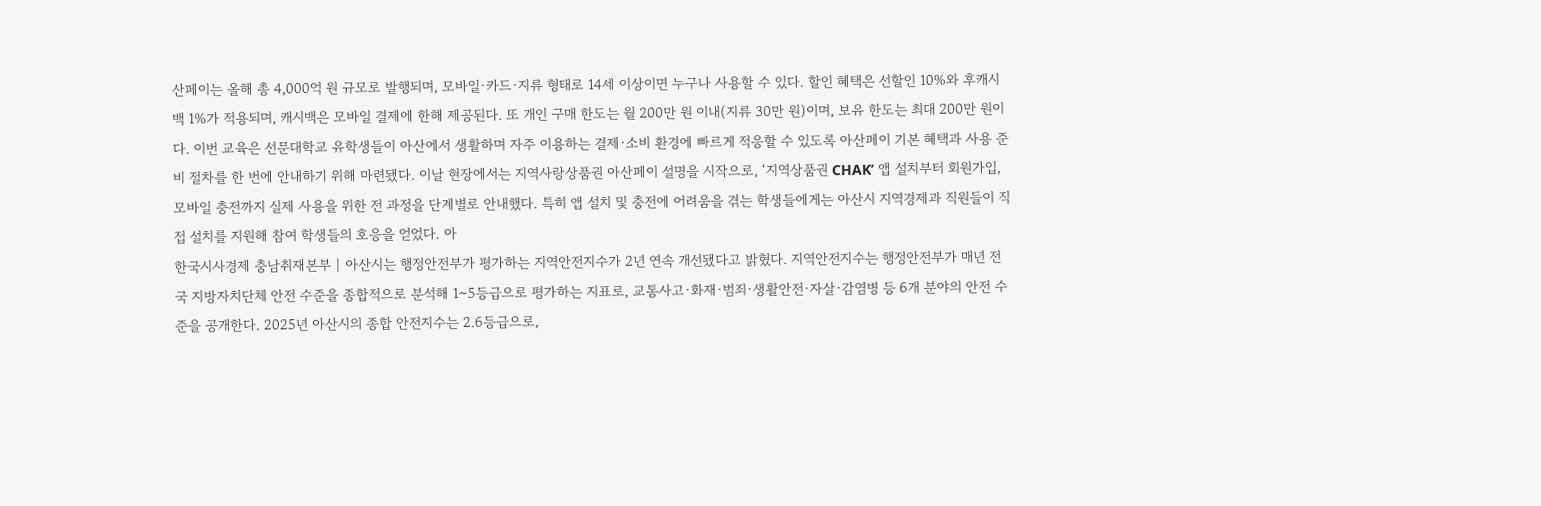산페이는 올해 총 4,000억 원 규모로 발행되며, 모바일·카드·지류 형태로 14세 이상이면 누구나 사용할 수 있다. 할인 혜택은 선할인 10%와 후캐시백 1%가 적용되며, 캐시백은 모바일 결제에 한해 제공된다. 또 개인 구매 한도는 월 200만 원 이내(지류 30만 원)이며, 보유 한도는 최대 200만 원이다. 이번 교육은 선문대학교 유학생들이 아산에서 생활하며 자주 이용하는 결제·소비 환경에 빠르게 적응할 수 있도록 아산페이 기본 혜택과 사용 준비 절차를 한 번에 안내하기 위해 마련됐다. 이날 현장에서는 지역사랑상품권 아산페이 설명을 시작으로, ‘지역상품권 CHAK’ 앱 설치부터 회원가입, 모바일 충전까지 실제 사용을 위한 전 과정을 단계별로 안내했다. 특히 앱 설치 및 충전에 어려움을 겪는 학생들에게는 아산시 지역경제과 직원들이 직접 설치를 지원해 참여 학생들의 호응을 얻었다. 아
한국시사경제 충남취재본부 | 아산시는 행정안전부가 평가하는 지역안전지수가 2년 연속 개선됐다고 밝혔다. 지역안전지수는 행정안전부가 매년 전국 지방자치단체 안전 수준을 종합적으로 분석해 1~5등급으로 평가하는 지표로, 교통사고·화재·범죄·생활안전·자살·감염병 등 6개 분야의 안전 수준을 공개한다. 2025년 아산시의 종합 안전지수는 2.6등급으로,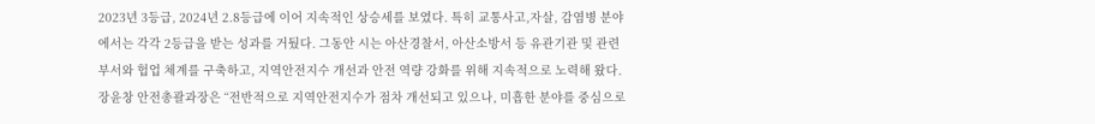2023년 3등급, 2024년 2.8등급에 이어 지속적인 상승세를 보였다. 특히 교통사고,자살, 감염병 분야에서는 각각 2등급을 받는 성과를 거뒀다. 그동안 시는 아산경찰서, 아산소방서 등 유관기관 및 관련 부서와 헙업 체계를 구축하고, 지역안전지수 개선과 안전 역량 강화를 위해 지속적으로 노력해 왔다. 장윤창 안전총괄과장은 “전반적으로 지역안전지수가 점차 개선되고 있으나, 미흡한 분야를 중심으로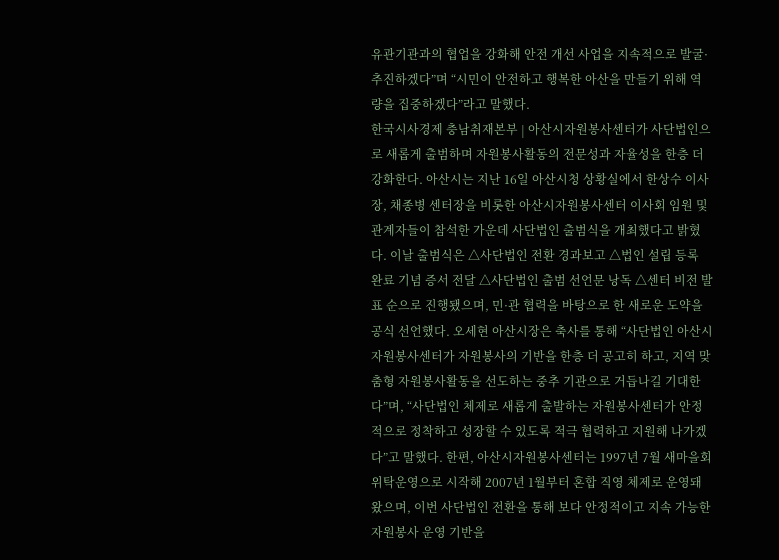유관기관과의 협업을 강화해 안전 개선 사업을 지속적으로 발굴·추진하겠다”며 “시민이 안전하고 행복한 아산을 만들기 위해 역량을 집중하겠다”라고 말했다.
한국시사경제 충남취재본부 | 아산시자원봉사센터가 사단법인으로 새롭게 출범하며 자원봉사활동의 전문성과 자율성을 한층 더 강화한다. 아산시는 지난 16일 아산시청 상황실에서 한상수 이사장, 채종병 센터장을 비롯한 아산시자원봉사센터 이사회 임원 및 관계자들이 참석한 가운데 사단법인 출범식을 개최했다고 밝혔다. 이날 출범식은 △사단법인 전환 경과보고 △법인 설립 등록 완료 기념 증서 전달 △사단법인 출범 선언문 낭독 △센터 비전 발표 순으로 진행됐으며, 민·관 협력을 바탕으로 한 새로운 도약을 공식 선언했다. 오세현 아산시장은 축사를 통해 “사단법인 아산시자원봉사센터가 자원봉사의 기반을 한층 더 공고히 하고, 지역 맞춤형 자원봉사활동을 선도하는 중추 기관으로 거듭나길 기대한다”며, “사단법인 체제로 새롭게 출발하는 자원봉사센터가 안정적으로 정착하고 성장할 수 있도록 적극 협력하고 지원해 나가겠다”고 말했다. 한편, 아산시자원봉사센터는 1997년 7월 새마을회 위탁운영으로 시작해 2007년 1월부터 혼합 직영 체제로 운영돼 왔으며, 이번 사단법인 전환을 통해 보다 안정적이고 지속 가능한 자원봉사 운영 기반을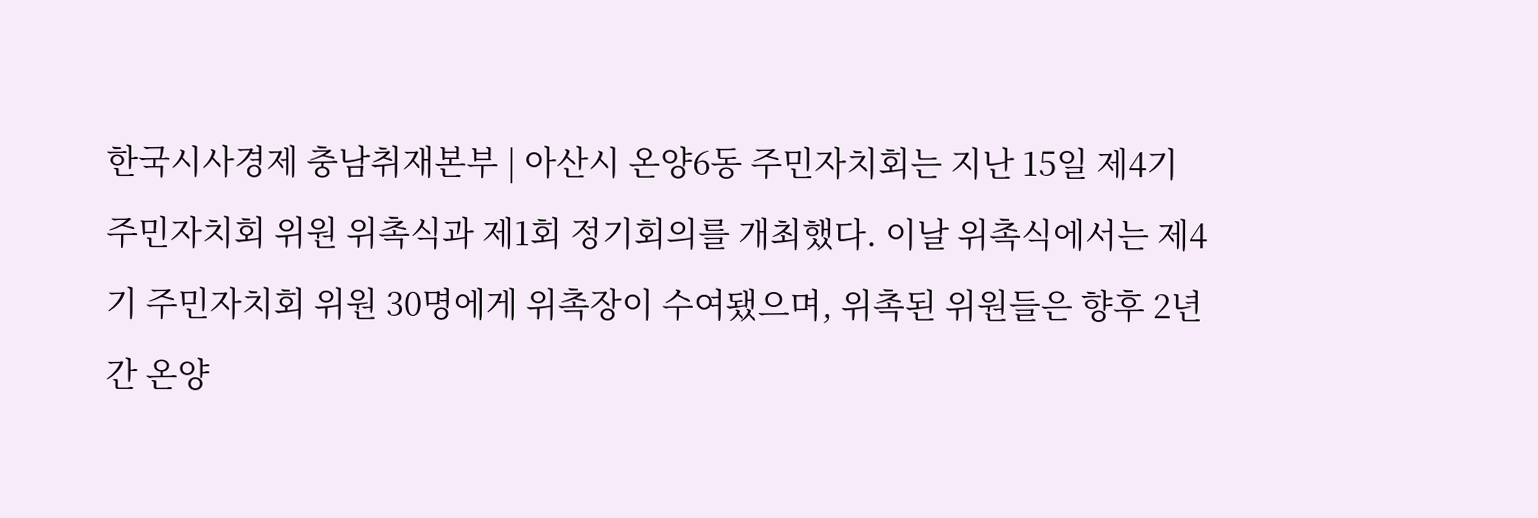한국시사경제 충남취재본부 | 아산시 온양6동 주민자치회는 지난 15일 제4기 주민자치회 위원 위촉식과 제1회 정기회의를 개최했다. 이날 위촉식에서는 제4기 주민자치회 위원 30명에게 위촉장이 수여됐으며, 위촉된 위원들은 향후 2년간 온양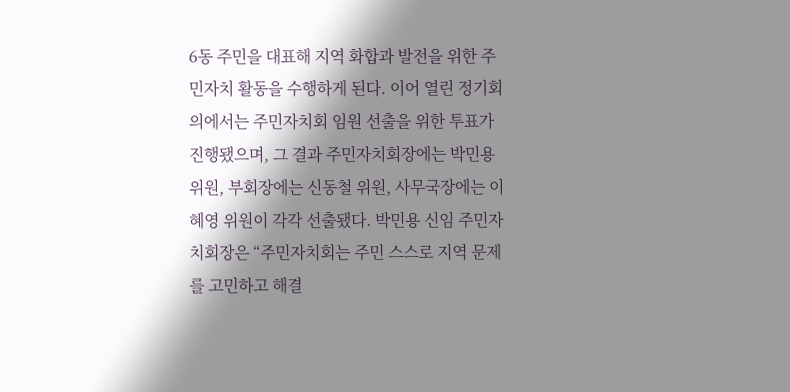6동 주민을 대표해 지역 화합과 발전을 위한 주민자치 활동을 수행하게 된다. 이어 열린 정기회의에서는 주민자치회 임원 선출을 위한 투표가 진행됐으며, 그 결과 주민자치회장에는 박민용 위원, 부회장에는 신동철 위원, 사무국장에는 이혜영 위원이 각각 선출됐다. 박민용 신임 주민자치회장은 “주민자치회는 주민 스스로 지역 문제를 고민하고 해결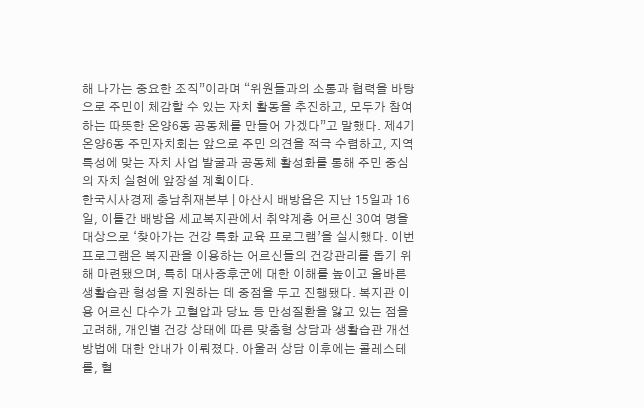해 나가는 중요한 조직”이라며 “위원들과의 소통과 협력을 바탕으로 주민이 체감할 수 있는 자치 활동을 추진하고, 모두가 참여하는 따뜻한 온양6동 공동체를 만들어 가겠다”고 말했다. 제4기 온양6동 주민자치회는 앞으로 주민 의견을 적극 수렴하고, 지역 특성에 맞는 자치 사업 발굴과 공동체 활성화를 통해 주민 중심의 자치 실현에 앞장설 계획이다.
한국시사경제 충남취재본부 | 아산시 배방읍은 지난 15일과 16일, 이틀간 배방읍 세교복지관에서 취약계층 어르신 30여 명을 대상으로 ‘찾아가는 건강 특화 교육 프로그램’을 실시했다. 이번 프로그램은 복지관을 이용하는 어르신들의 건강관리를 돕기 위해 마련됐으며, 특히 대사증후군에 대한 이해를 높이고 올바른 생활습관 형성을 지원하는 데 중점을 두고 진행됐다. 복지관 이용 어르신 다수가 고혈압과 당뇨 등 만성질환을 앓고 있는 점을 고려해, 개인별 건강 상태에 따른 맞춤형 상담과 생활습관 개선 방법에 대한 안내가 이뤄졌다. 아울러 상담 이후에는 콜레스테롤, 혈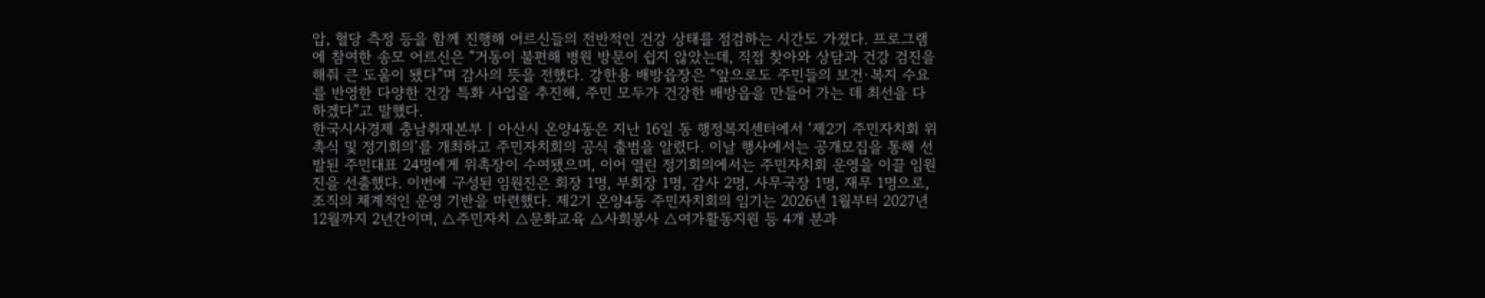압, 혈당 측정 등을 함께 진행해 어르신들의 전반적인 건강 상태를 점검하는 시간도 가졌다. 프로그램에 참여한 송모 어르신은 “거동이 불편해 병원 방문이 쉽지 않았는데, 직접 찾아와 상담과 건강 검진을 해줘 큰 도움이 됐다”며 감사의 뜻을 전했다. 강한용 배방읍장은 “앞으로도 주민들의 보건·복지 수요를 반영한 다양한 건강 특화 사업을 추진해, 주민 모두가 건강한 배방읍을 만들어 가는 데 최선을 다하겠다”고 말했다.
한국시사경제 충남취재본부 | 아산시 온양4동은 지난 16일 동 행정복지센터에서 ‘제2기 주민자치회 위촉식 및 정기회의’를 개최하고 주민자치회의 공식 출범을 알렸다. 이날 행사에서는 공개모집을 통해 선발된 주민대표 24명에게 위촉장이 수여됐으며, 이어 열린 정기회의에서는 주민자치회 운영을 이끌 임원진을 선출했다. 이번에 구성된 임원진은 회장 1명, 부회장 1명, 감사 2명, 사무국장 1명, 재무 1명으로, 조직의 체계적인 운영 기반을 마련했다. 제2기 온양4동 주민자치회의 임기는 2026년 1월부터 2027년 12월까지 2년간이며, △주민자치 △문화교육 △사회봉사 △여가활동지원 등 4개 분과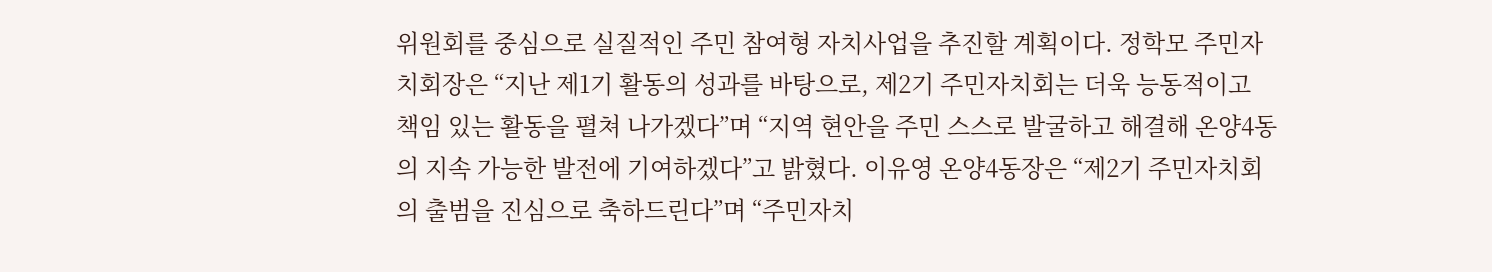위원회를 중심으로 실질적인 주민 참여형 자치사업을 추진할 계획이다. 정학모 주민자치회장은 “지난 제1기 활동의 성과를 바탕으로, 제2기 주민자치회는 더욱 능동적이고 책임 있는 활동을 펼쳐 나가겠다”며 “지역 현안을 주민 스스로 발굴하고 해결해 온양4동의 지속 가능한 발전에 기여하겠다”고 밝혔다. 이유영 온양4동장은 “제2기 주민자치회의 출범을 진심으로 축하드린다”며 “주민자치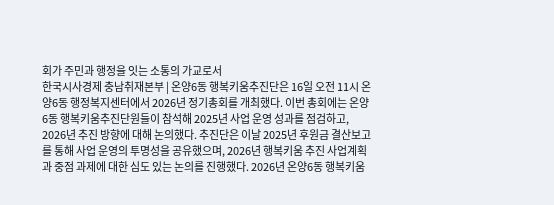회가 주민과 행정을 잇는 소통의 가교로서
한국시사경제 충남취재본부 | 온양6동 행복키움추진단은 16일 오전 11시 온양6동 행정복지센터에서 2026년 정기총회를 개최했다. 이번 총회에는 온양6동 행복키움추진단원들이 참석해 2025년 사업 운영 성과를 점검하고, 2026년 추진 방향에 대해 논의했다. 추진단은 이날 2025년 후원금 결산보고를 통해 사업 운영의 투명성을 공유했으며, 2026년 행복키움 추진 사업계획과 중점 과제에 대한 심도 있는 논의를 진행했다. 2026년 온양6동 행복키움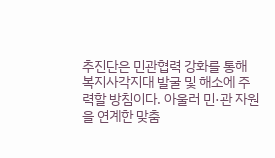추진단은 민관협력 강화를 통해 복지사각지대 발굴 및 해소에 주력할 방침이다. 아울러 민·관 자원을 연계한 맞춤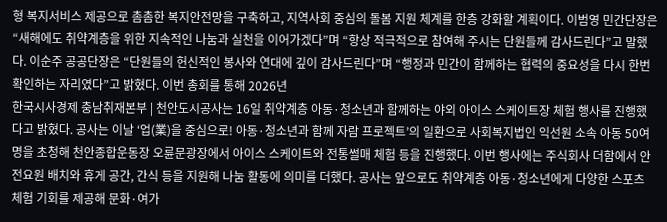형 복지서비스 제공으로 촘촘한 복지안전망을 구축하고, 지역사회 중심의 돌봄 지원 체계를 한층 강화할 계획이다. 이범영 민간단장은 “새해에도 취약계층을 위한 지속적인 나눔과 실천을 이어가겠다”며 “항상 적극적으로 참여해 주시는 단원들께 감사드린다”고 말했다. 이순주 공공단장은 “단원들의 헌신적인 봉사와 연대에 깊이 감사드린다”며 “행정과 민간이 함께하는 협력의 중요성을 다시 한번 확인하는 자리였다”고 밝혔다. 이번 총회를 통해 2026년
한국시사경제 충남취재본부 | 천안도시공사는 16일 취약계층 아동·청소년과 함께하는 야외 아이스 스케이트장 체험 행사를 진행했다고 밝혔다. 공사는 이날 ‘업(業)을 중심으로! 아동·청소년과 함께 자람 프로젝트’의 일환으로 사회복지법인 익선원 소속 아동 50여 명을 초청해 천안종합운동장 오륜문광장에서 아이스 스케이트와 전통썰매 체험 등을 진행했다. 이번 행사에는 주식회사 더함에서 안전요원 배치와 휴게 공간, 간식 등을 지원해 나눔 활동에 의미를 더했다. 공사는 앞으로도 취약계층 아동·청소년에게 다양한 스포츠 체험 기회를 제공해 문화·여가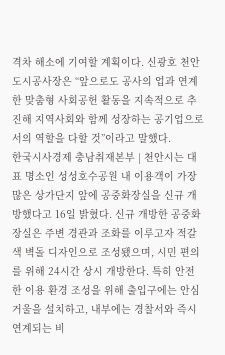격차 해소에 기여할 계획이다. 신광호 천안도시공사장은 “앞으로도 공사의 업과 연계한 맞춤형 사회공헌 활동을 지속적으로 추진해 지역사회와 함께 성장하는 공기업으로서의 역할을 다할 것”이라고 말했다.
한국시사경제 충남취재본부 | 천안시는 대표 명소인 성성호수공원 내 이용객이 가장 많은 상가단지 앞에 공중화장실을 신규 개방했다고 16일 밝혔다. 신규 개방한 공중화장실은 주변 경관과 조화를 이루고자 적갈색 벽돌 디자인으로 조성됐으며, 시민 편의를 위해 24시간 상시 개방한다. 특히 안전한 이용 환경 조성을 위해 출입구에는 안심거울을 설치하고, 내부에는 경찰서와 즉시 연계되는 비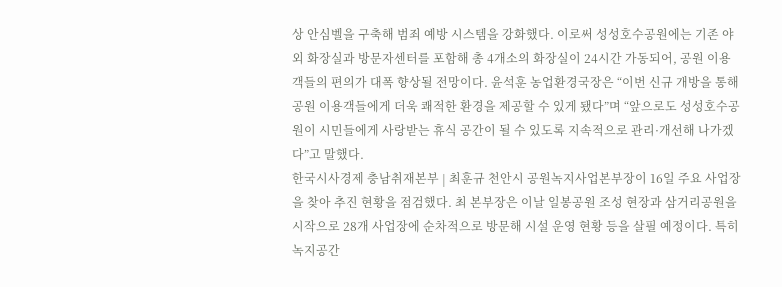상 안심벨을 구축해 범죄 예방 시스템을 강화했다. 이로써 성성호수공원에는 기존 야외 화장실과 방문자센터를 포함해 총 4개소의 화장실이 24시간 가동되어, 공원 이용객들의 편의가 대폭 향상될 전망이다. 윤석훈 농업환경국장은 “이번 신규 개방을 통해 공원 이용객들에게 더욱 쾌적한 환경을 제공할 수 있게 됐다”며 “앞으로도 성성호수공원이 시민들에게 사랑받는 휴식 공간이 될 수 있도록 지속적으로 관리·개선해 나가겠다”고 말했다.
한국시사경제 충남취재본부 | 최훈규 천안시 공원녹지사업본부장이 16일 주요 사업장을 찾아 추진 현황을 점검했다. 최 본부장은 이날 일봉공원 조성 현장과 삼거리공원을 시작으로 28개 사업장에 순차적으로 방문해 시설 운영 현황 등을 살필 예정이다. 특히 녹지공간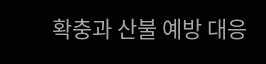확충과 산불 예방 대응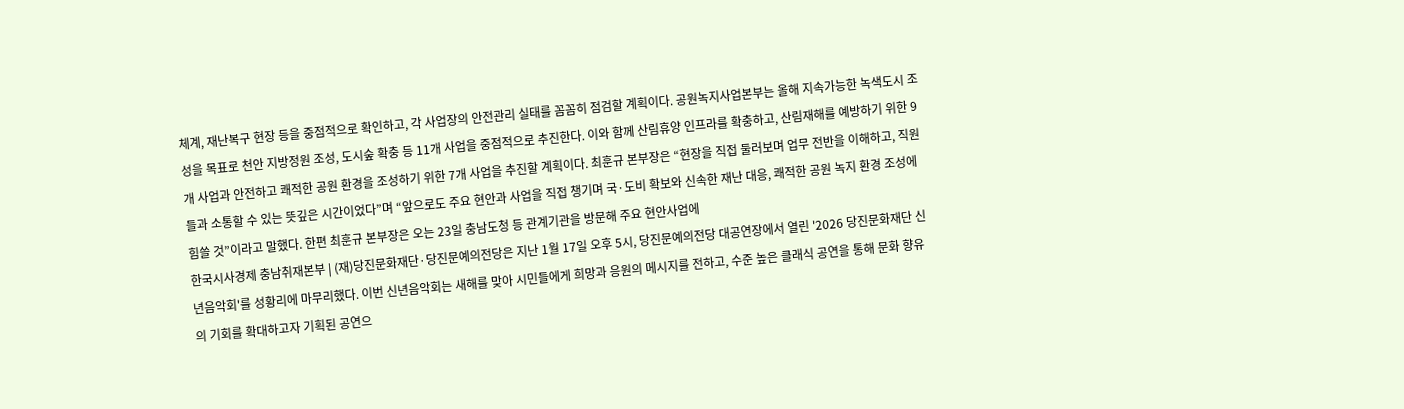체계, 재난복구 현장 등을 중점적으로 확인하고, 각 사업장의 안전관리 실태를 꼼꼼히 점검할 계획이다. 공원녹지사업본부는 올해 지속가능한 녹색도시 조성을 목표로 천안 지방정원 조성, 도시숲 확충 등 11개 사업을 중점적으로 추진한다. 이와 함께 산림휴양 인프라를 확충하고, 산림재해를 예방하기 위한 9개 사업과 안전하고 쾌적한 공원 환경을 조성하기 위한 7개 사업을 추진할 계획이다. 최훈규 본부장은 “현장을 직접 둘러보며 업무 전반을 이해하고, 직원들과 소통할 수 있는 뜻깊은 시간이었다”며 “앞으로도 주요 현안과 사업을 직접 챙기며 국·도비 확보와 신속한 재난 대응, 쾌적한 공원 녹지 환경 조성에 힘쓸 것”이라고 말했다. 한편 최훈규 본부장은 오는 23일 충남도청 등 관계기관을 방문해 주요 현안사업에
한국시사경제 충남취재본부 | (재)당진문화재단·당진문예의전당은 지난 1월 17일 오후 5시, 당진문예의전당 대공연장에서 열린 '2026 당진문화재단 신년음악회'를 성황리에 마무리했다. 이번 신년음악회는 새해를 맞아 시민들에게 희망과 응원의 메시지를 전하고, 수준 높은 클래식 공연을 통해 문화 향유의 기회를 확대하고자 기획된 공연으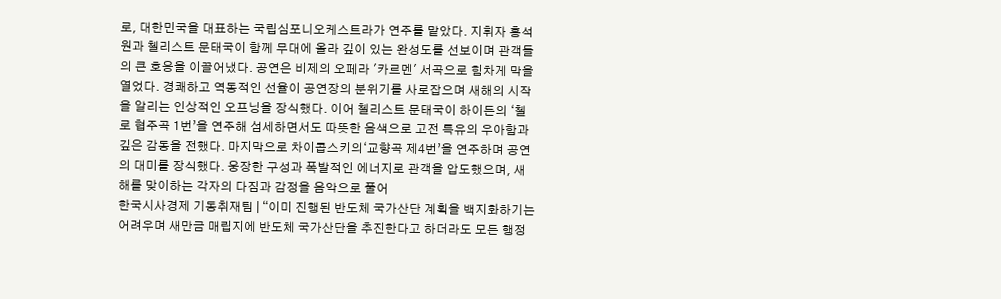로, 대한민국을 대표하는 국립심포니오케스트라가 연주를 맡았다. 지휘자 홍석원과 첼리스트 문태국이 함께 무대에 올라 깊이 있는 완성도를 선보이며 관객들의 큰 호응을 이끌어냈다. 공연은 비제의 오페라 '카르멘' 서곡으로 힘차게 막을 열었다. 경쾌하고 역동적인 선율이 공연장의 분위기를 사로잡으며 새해의 시작을 알리는 인상적인 오프닝을 장식했다. 이어 첼리스트 문태국이 하이든의 ‘첼로 협주곡 1번’을 연주해 섬세하면서도 따뜻한 음색으로 고전 특유의 우아함과 깊은 감동을 전했다. 마지막으로 차이콥스키의‘교향곡 제4번’을 연주하며 공연의 대미를 장식했다. 웅장한 구성과 폭발적인 에너지로 관객을 압도했으며, 새해를 맞이하는 각자의 다짐과 감정을 음악으로 풀어
한국시사경제 기동취재팀 | “이미 진행된 반도체 국가산단 계획을 백지화하기는 어려우며 새만금 매립지에 반도체 국가산단을 추진한다고 하더라도 모든 행정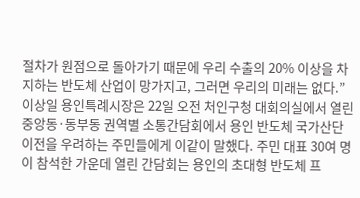절차가 원점으로 돌아가기 때문에 우리 수출의 20% 이상을 차지하는 반도체 산업이 망가지고, 그러면 우리의 미래는 없다.” 이상일 용인특례시장은 22일 오전 처인구청 대회의실에서 열린 중앙동·동부동 권역별 소통간담회에서 용인 반도체 국가산단 이전을 우려하는 주민들에게 이같이 말했다. 주민 대표 30여 명이 참석한 가운데 열린 간담회는 용인의 초대형 반도체 프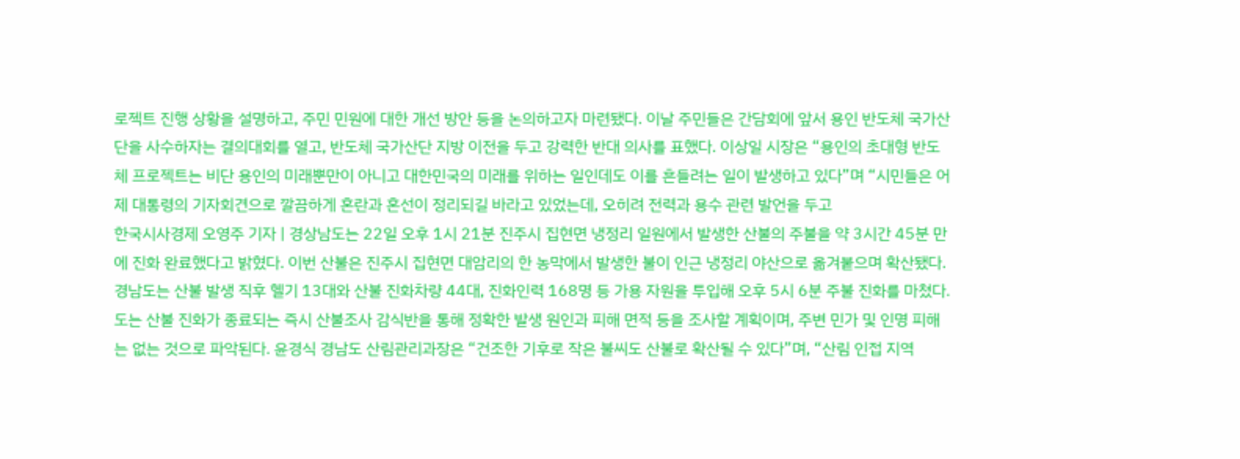로젝트 진행 상황을 설명하고, 주민 민원에 대한 개선 방안 등을 논의하고자 마련됐다. 이날 주민들은 간담회에 앞서 용인 반도체 국가산단을 사수하자는 결의대회를 열고, 반도체 국가산단 지방 이전을 두고 강력한 반대 의사를 표했다. 이상일 시장은 “용인의 초대형 반도체 프로젝트는 비단 용인의 미래뿐만이 아니고 대한민국의 미래를 위하는 일인데도 이를 흔들려는 일이 발생하고 있다”며 “시민들은 어제 대통령의 기자회견으로 깔끔하게 혼란과 혼선이 정리되길 바라고 있었는데, 오히려 전력과 용수 관련 발언을 두고
한국시사경제 오영주 기자 | 경상남도는 22일 오후 1시 21분 진주시 집현면 냉정리 일원에서 발생한 산불의 주불을 약 3시간 45분 만에 진화 완료했다고 밝혔다. 이번 산불은 진주시 집현면 대암리의 한 농막에서 발생한 불이 인근 냉정리 야산으로 옮겨붙으며 확산됐다. 경남도는 산불 발생 직후 헬기 13대와 산불 진화차량 44대, 진화인력 168명 등 가용 자원을 투입해 오후 5시 6분 주불 진화를 마쳤다. 도는 산불 진화가 종료되는 즉시 산불조사 감식반을 통해 정확한 발생 원인과 피해 면적 등을 조사할 계획이며, 주변 민가 및 인명 피해는 없는 것으로 파악된다. 윤경식 경남도 산림관리과장은 “건조한 기후로 작은 불씨도 산불로 확산될 수 있다”며, “산림 인접 지역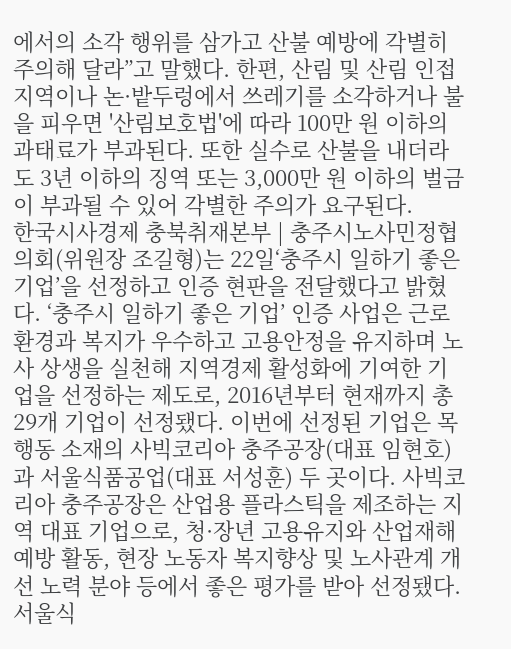에서의 소각 행위를 삼가고 산불 예방에 각별히 주의해 달라”고 말했다. 한편, 산림 및 산림 인접 지역이나 논·밭두렁에서 쓰레기를 소각하거나 불을 피우면 '산림보호법'에 따라 100만 원 이하의 과태료가 부과된다. 또한 실수로 산불을 내더라도 3년 이하의 징역 또는 3,000만 원 이하의 벌금이 부과될 수 있어 각별한 주의가 요구된다.
한국시사경제 충북취재본부 | 충주시노사민정협의회(위원장 조길형)는 22일‘충주시 일하기 좋은 기업’을 선정하고 인증 현판을 전달했다고 밝혔다. ‘충주시 일하기 좋은 기업’ 인증 사업은 근로환경과 복지가 우수하고 고용안정을 유지하며 노사 상생을 실천해 지역경제 활성화에 기여한 기업을 선정하는 제도로, 2016년부터 현재까지 총 29개 기업이 선정됐다. 이번에 선정된 기업은 목행동 소재의 사빅코리아 충주공장(대표 임현호)과 서울식품공업(대표 서성훈) 두 곳이다. 사빅코리아 충주공장은 산업용 플라스틱을 제조하는 지역 대표 기업으로, 청·장년 고용유지와 산업재해 예방 활동, 현장 노동자 복지향상 및 노사관계 개선 노력 분야 등에서 좋은 평가를 받아 선정됐다. 서울식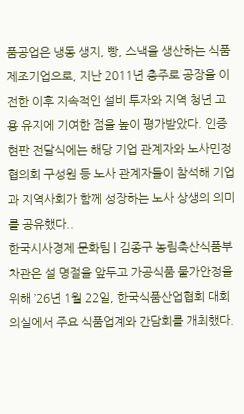품공업은 냉동 생지, 빵, 스낵을 생산하는 식품 제조기업으로, 지난 2011년 충주로 공장을 이전한 이후 지속적인 설비 투자와 지역 청년 고용 유지에 기여한 점을 높이 평가받았다. 인증 현판 전달식에는 해당 기업 관계자와 노사민정협의회 구성원 등 노사 관계자들이 참석해 기업과 지역사회가 함께 성장하는 노사 상생의 의미를 공유했다..
한국시사경제 문화팀 | 김종구 농림축산식품부 차관은 설 명절을 앞두고 가공식품 물가안정을 위해 ’26년 1월 22일, 한국식품산업협회 대회의실에서 주요 식품업계와 간담회를 개최했다.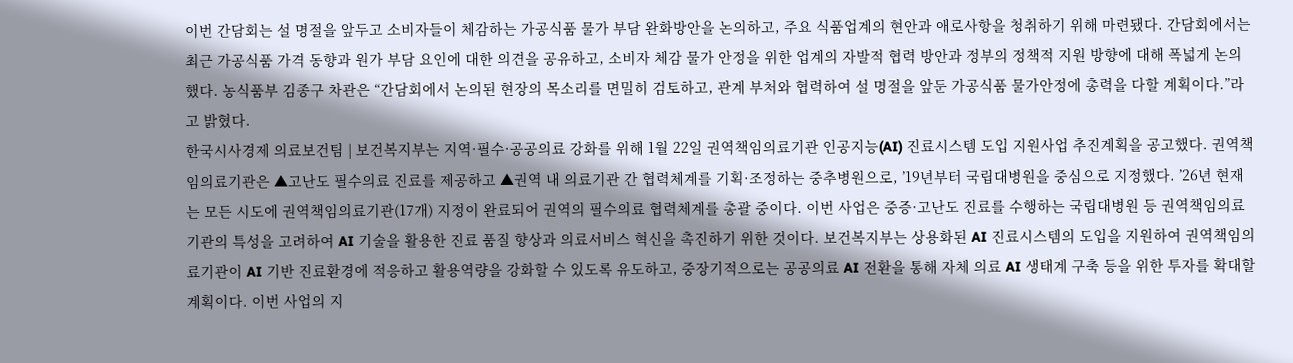이번 간담회는 설 명절을 앞두고 소비자들이 체감하는 가공식품 물가 부담 완화방안을 논의하고, 주요 식품업계의 현안과 애로사항을 청취하기 위해 마련됐다. 간담회에서는 최근 가공식품 가격 동향과 원가 부담 요인에 대한 의견을 공유하고, 소비자 체감 물가 안정을 위한 업계의 자발적 협력 방안과 정부의 정책적 지원 방향에 대해 폭넓게 논의했다. 농식품부 김종구 차관은 “간담회에서 논의된 현장의 목소리를 면밀히 검토하고, 관계 부처와 협력하여 설 명절을 앞둔 가공식품 물가안정에 총력을 다할 계획이다.”라고 밝혔다.
한국시사경제 의료보건팀 | 보건복지부는 지역·필수·공공의료 강화를 위해 1월 22일 권역책임의료기관 인공지능(AI) 진료시스템 도입 지원사업 추진계획을 공고했다. 권역책임의료기관은 ▲고난도 필수의료 진료를 제공하고 ▲권역 내 의료기관 간 협력체계를 기획·조정하는 중추병원으로, ’19년부터 국립대병원을 중심으로 지정했다. ’26년 현재는 모든 시도에 권역책임의료기관(17개) 지정이 완료되어 권역의 필수의료 협력체계를 총괄 중이다. 이번 사업은 중증·고난도 진료를 수행하는 국립대병원 등 권역책임의료기관의 특성을 고려하여 AI 기술을 활용한 진료 품질 향상과 의료서비스 혁신을 촉진하기 위한 것이다. 보건복지부는 상용화된 AI 진료시스템의 도입을 지원하여 권역책임의료기관이 AI 기반 진료환경에 적응하고 활용역량을 강화할 수 있도록 유도하고, 중장기적으로는 공공의료 AI 전환을 통해 자체 의료 AI 생태계 구축 등을 위한 투자를 확대할 계획이다. 이번 사업의 지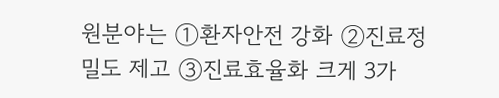원분야는 ①환자안전 강화 ②진료정밀도 제고 ③진료효율화 크게 3가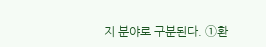지 분야로 구분된다. ①환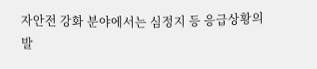자안전 강화 분야에서는 심정지 등 응급상황의 발